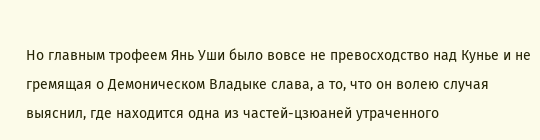Но главным трофеем Янь Уши было вовсе не превосходство над Кунье и не гремящая о Демоническом Владыке слава, а то, что он волею случая выяснил, где находится одна из частей-цзюаней утраченного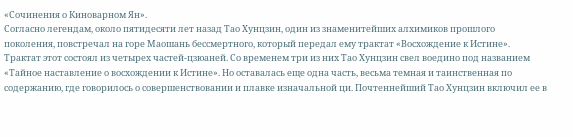«Сочинения о Киноварном Ян».
Согласно легендам, около пятидесяти лет назад Тао Хунцзин, один из знаменитейших алхимиков прошлого поколения, повстречал на горе Маошань бессмертного, который передал ему трактат «Восхождение к Истине». Трактат этот состоял из четырех частей-цзюаней. Со временем три из них Тао Хунцзин свел воедино под названием «Тайное наставление о восхождении к Истине». Но оставалась еще одна часть, весьма темная и таинственная по содержанию, где говорилось о совершенствовании и плавке изначальной ци. Почтеннейший Тао Хунцзин включил ее в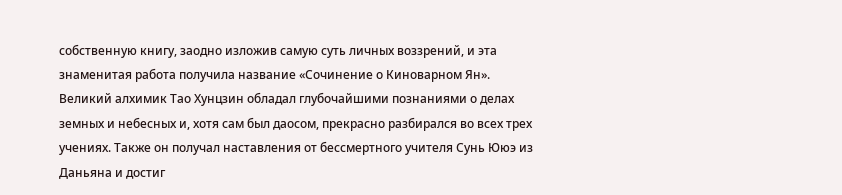собственную книгу, заодно изложив самую суть личных воззрений, и эта знаменитая работа получила название «Сочинение о Киноварном Ян».
Великий алхимик Тао Хунцзин обладал глубочайшими познаниями о делах земных и небесных и, хотя сам был даосом, прекрасно разбирался во всех трех учениях. Также он получал наставления от бессмертного учителя Сунь Ююэ из Даньяна и достиг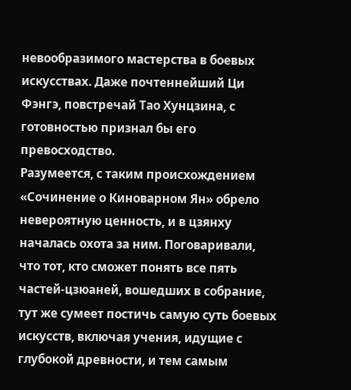невообразимого мастерства в боевых искусствах. Даже почтеннейший Ци Фэнгэ, повстречай Тао Хунцзина, с готовностью признал бы его превосходство.
Разумеется, с таким происхождением «Сочинение о Киноварном Ян» обрело невероятную ценность, и в цзянху началась охота за ним. Поговаривали, что тот, кто сможет понять все пять частей-цзюаней, вошедших в собрание, тут же сумеет постичь самую суть боевых искусств, включая учения, идущие с глубокой древности, и тем самым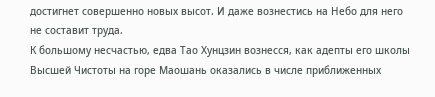достигнет совершенно новых высот. И даже вознестись на Небо для него не составит труда.
К большому несчастью, едва Тао Хунцзин вознесся, как адепты его школы Высшей Чистоты на горе Маошань оказались в числе приближенных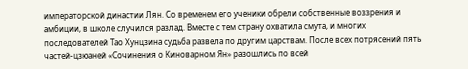императорской династии Лян. Со временем его ученики обрели собственные воззрения и амбиции, в школе случился разлад. Вместе с тем страну охватила смута, и многих последователей Тао Хунцзина судьба развела по другим царствам. После всех потрясений пять частей-цзюаней «Сочинения о Киноварном Ян» разошлись по всей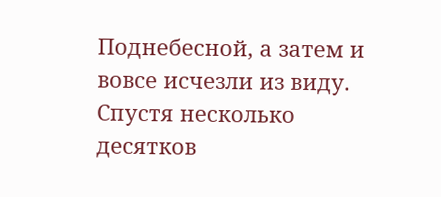Поднебесной, а затем и вовсе исчезли из виду.
Спустя несколько десятков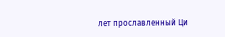лет прославленный Ци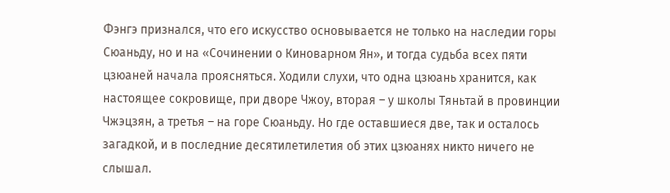Фэнгэ признался, что его искусство основывается не только на наследии горы Сюаньду, но и на «Сочинении о Киноварном Ян», и тогда судьба всех пяти цзюаней начала проясняться. Ходили слухи, что одна цзюань хранится, как настоящее сокровище, при дворе Чжоу, вторая – у школы Тяньтай в провинции Чжэцзян, а третья – на горе Сюаньду. Но где оставшиеся две, так и осталось загадкой, и в последние десятилетилетия об этих цзюанях никто ничего не слышал.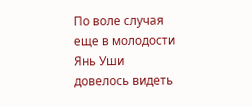По воле случая еще в молодости Янь Уши довелось видеть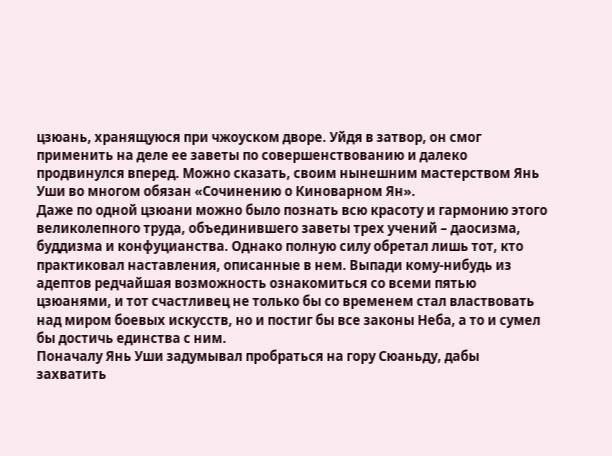цзюань, хранящуюся при чжоуском дворе. Уйдя в затвор, он смог применить на деле ее заветы по совершенствованию и далеко продвинулся вперед. Можно сказать, своим нынешним мастерством Янь Уши во многом обязан «Сочинению о Киноварном Ян».
Даже по одной цзюани можно было познать всю красоту и гармонию этого великолепного труда, объединившего заветы трех учений – даосизма, буддизма и конфуцианства. Однако полную силу обретал лишь тот, кто практиковал наставления, описанные в нем. Выпади кому-нибудь из адептов редчайшая возможность ознакомиться со всеми пятью цзюанями, и тот счастливец не только бы со временем стал властвовать над миром боевых искусств, но и постиг бы все законы Неба, а то и сумел бы достичь единства с ним.
Поначалу Янь Уши задумывал пробраться на гору Сюаньду, дабы захватить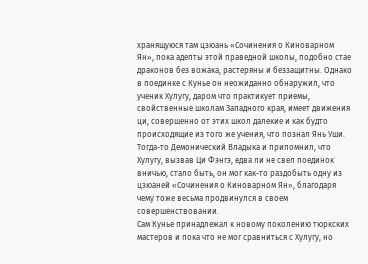хранящуюся там цзюань «Сочинения о Киноварном Ян», пока адепты этой праведной школы, подобно стае драконов без вожака, растеряны и беззащитны. Однако в поединке с Кунье он неожиданно обнаружил, что ученик Хулугу, даром что практикует приемы, свойственные школам Западного края, имеет движения ци, совершенно от этих школ далекие и как будто происходящие из того же учения, что познал Янь Уши. Тогда-то Демонический Владыка и припомнил, что Хулугу, вызвав Ци Фэнгэ, едва ли не свел поединок вничью, стало быть, он мог как-то раздобыть одну из цзюаней «Сочинения о Киноварном Ян», благодаря чему тоже весьма продвинулся в своем совершенствовании.
Сам Кунье принадлежал к новому поколению тюркских мастеров и пока что не мог сравниться с Хулугу, но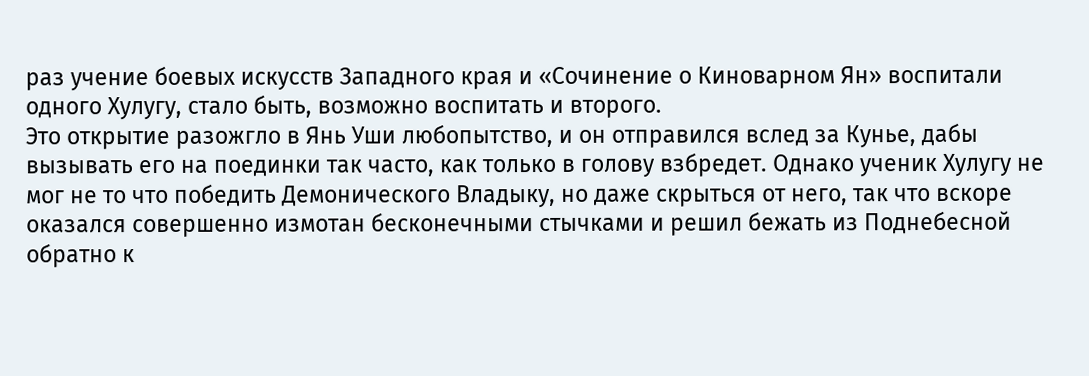раз учение боевых искусств Западного края и «Сочинение о Киноварном Ян» воспитали одного Хулугу, стало быть, возможно воспитать и второго.
Это открытие разожгло в Янь Уши любопытство, и он отправился вслед за Кунье, дабы вызывать его на поединки так часто, как только в голову взбредет. Однако ученик Хулугу не мог не то что победить Демонического Владыку, но даже скрыться от него, так что вскоре оказался совершенно измотан бесконечными стычками и решил бежать из Поднебесной обратно к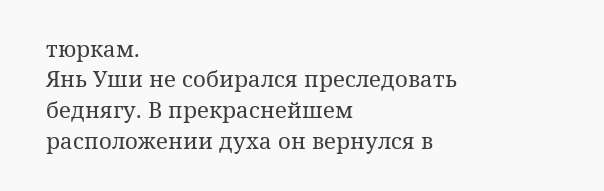тюркам.
Янь Уши не собирался преследовать беднягу. В прекраснейшем расположении духа он вернулся в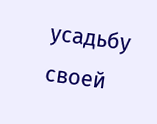усадьбу своей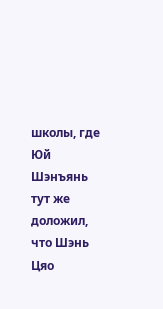школы, где Юй Шэнъянь тут же доложил, что Шэнь Цяо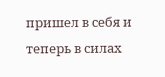пришел в себя и теперь в силах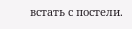встать с постели.